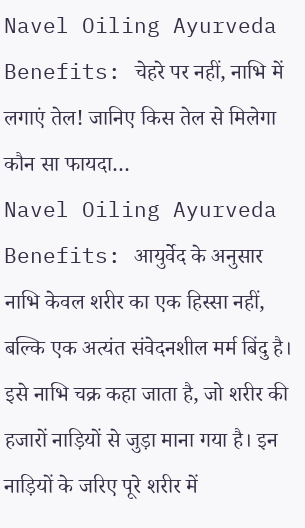Navel Oiling Ayurveda Benefits: चेहरे पर नहीं, नाभि में लगाएं तेल! जानिए किस तेल से मिलेगा कौन सा फायदा…
Navel Oiling Ayurveda Benefits: आयुर्वेद के अनुसार नाभि केवल शरीर का एक हिस्सा नहीं, बल्कि एक अत्यंत संवेदनशील मर्म बिंदु है। इसे नाभि चक्र कहा जाता है, जो शरीर की हजारों नाड़ियों से जुड़ा माना गया है। इन नाड़ियों के जरिए पूरे शरीर में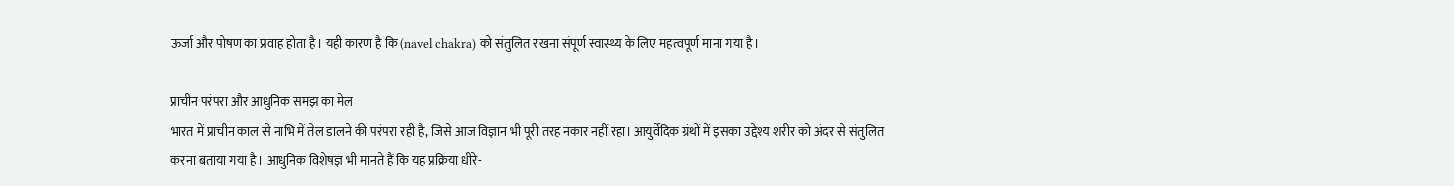ऊर्जा और पोषण का प्रवाह होता है। यही कारण है कि (navel chakra) को संतुलित रखना संपूर्ण स्वास्थ्य के लिए महत्वपूर्ण माना गया है।

प्राचीन परंपरा और आधुनिक समझ का मेल
भारत में प्राचीन काल से नाभि में तेल डालने की परंपरा रही है, जिसे आज विज्ञान भी पूरी तरह नकार नहीं रहा। आयुर्वेदिक ग्रंथों में इसका उद्देश्य शरीर को अंदर से संतुलित करना बताया गया है। आधुनिक विशेषज्ञ भी मानते हैं कि यह प्रक्रिया धीरे-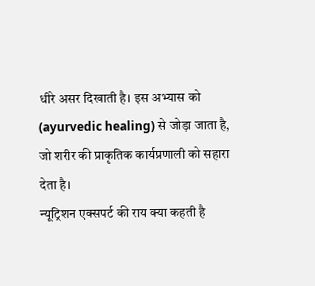धीरे असर दिखाती है। इस अभ्यास को (ayurvedic healing) से जोड़ा जाता है, जो शरीर की प्राकृतिक कार्यप्रणाली को सहारा देता है।
न्यूट्रिशन एक्सपर्ट की राय क्या कहती है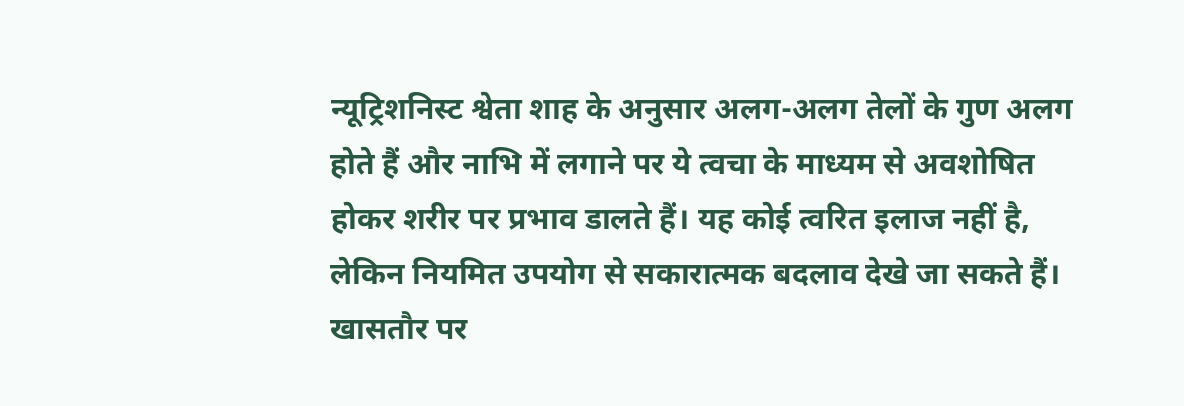न्यूट्रिशनिस्ट श्वेता शाह के अनुसार अलग-अलग तेलों के गुण अलग होते हैं और नाभि में लगाने पर ये त्वचा के माध्यम से अवशोषित होकर शरीर पर प्रभाव डालते हैं। यह कोई त्वरित इलाज नहीं है, लेकिन नियमित उपयोग से सकारात्मक बदलाव देखे जा सकते हैं। खासतौर पर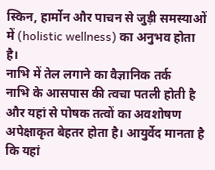स्किन, हार्मोन और पाचन से जुड़ी समस्याओं में (holistic wellness) का अनुभव होता है।
नाभि में तेल लगाने का वैज्ञानिक तर्क
नाभि के आसपास की त्वचा पतली होती है और यहां से पोषक तत्वों का अवशोषण अपेक्षाकृत बेहतर होता है। आयुर्वेद मानता है कि यहां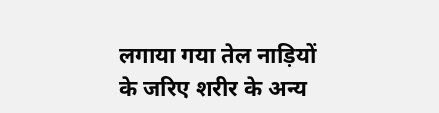लगाया गया तेल नाड़ियों के जरिए शरीर के अन्य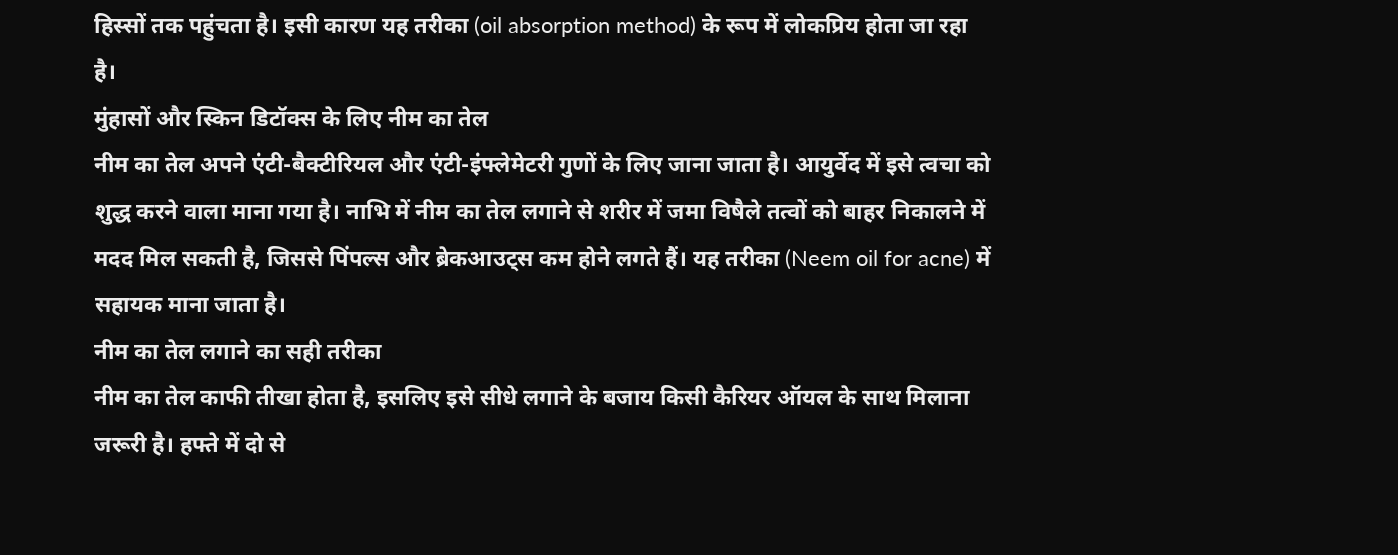हिस्सों तक पहुंचता है। इसी कारण यह तरीका (oil absorption method) के रूप में लोकप्रिय होता जा रहा है।
मुंहासों और स्किन डिटॉक्स के लिए नीम का तेल
नीम का तेल अपने एंटी-बैक्टीरियल और एंटी-इंफ्लेमेटरी गुणों के लिए जाना जाता है। आयुर्वेद में इसे त्वचा को शुद्ध करने वाला माना गया है। नाभि में नीम का तेल लगाने से शरीर में जमा विषैले तत्वों को बाहर निकालने में मदद मिल सकती है, जिससे पिंपल्स और ब्रेकआउट्स कम होने लगते हैं। यह तरीका (Neem oil for acne) में सहायक माना जाता है।
नीम का तेल लगाने का सही तरीका
नीम का तेल काफी तीखा होता है, इसलिए इसे सीधे लगाने के बजाय किसी कैरियर ऑयल के साथ मिलाना जरूरी है। हफ्ते में दो से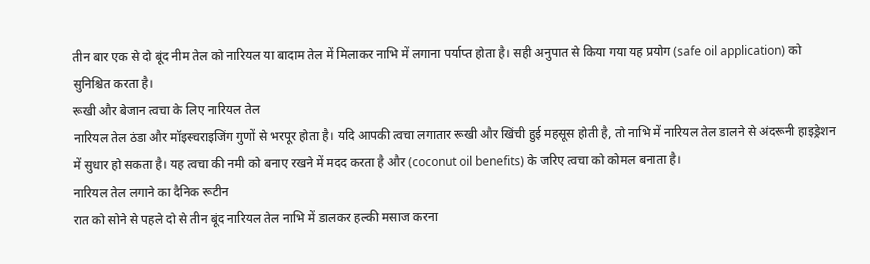तीन बार एक से दो बूंद नीम तेल को नारियल या बादाम तेल में मिलाकर नाभि में लगाना पर्याप्त होता है। सही अनुपात से किया गया यह प्रयोग (safe oil application) को सुनिश्चित करता है।
रूखी और बेजान त्वचा के लिए नारियल तेल
नारियल तेल ठंडा और मॉइस्चराइजिंग गुणों से भरपूर होता है। यदि आपकी त्वचा लगातार रूखी और खिंची हुई महसूस होती है, तो नाभि में नारियल तेल डालने से अंदरूनी हाइड्रेशन में सुधार हो सकता है। यह त्वचा की नमी को बनाए रखने में मदद करता है और (coconut oil benefits) के जरिए त्वचा को कोमल बनाता है।
नारियल तेल लगाने का दैनिक रूटीन
रात को सोने से पहले दो से तीन बूंद नारियल तेल नाभि में डालकर हल्की मसाज करना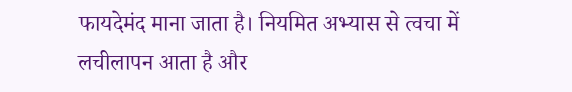फायदेमंद माना जाता है। नियमित अभ्यास से त्वचा में लचीलापन आता है और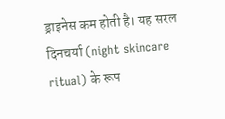ड्राइनेस कम होती है। यह सरल दिनचर्या (night skincare ritual) के रूप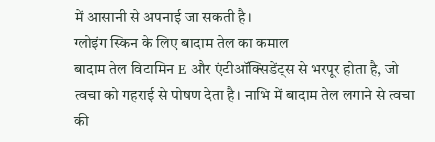में आसानी से अपनाई जा सकती है।
ग्लोइंग स्किन के लिए बादाम तेल का कमाल
बादाम तेल विटामिन E और एंटीऑक्सिडेंट्स से भरपूर होता है, जो त्वचा को गहराई से पोषण देता है। नाभि में बादाम तेल लगाने से त्वचा की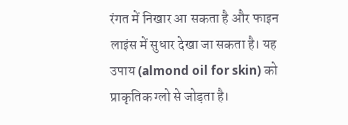रंगत में निखार आ सकता है और फाइन लाइंस में सुधार देखा जा सकता है। यह उपाय (almond oil for skin) को प्राकृतिक ग्लो से जोड़ता है।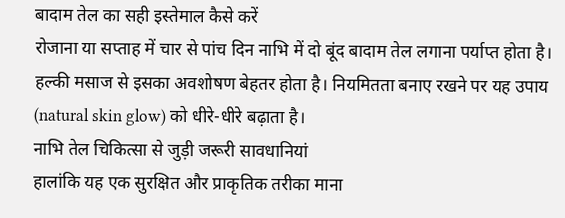बादाम तेल का सही इस्तेमाल कैसे करें
रोजाना या सप्ताह में चार से पांच दिन नाभि में दो बूंद बादाम तेल लगाना पर्याप्त होता है। हल्की मसाज से इसका अवशोषण बेहतर होता है। नियमितता बनाए रखने पर यह उपाय (natural skin glow) को धीरे-धीरे बढ़ाता है।
नाभि तेल चिकित्सा से जुड़ी जरूरी सावधानियां
हालांकि यह एक सुरक्षित और प्राकृतिक तरीका माना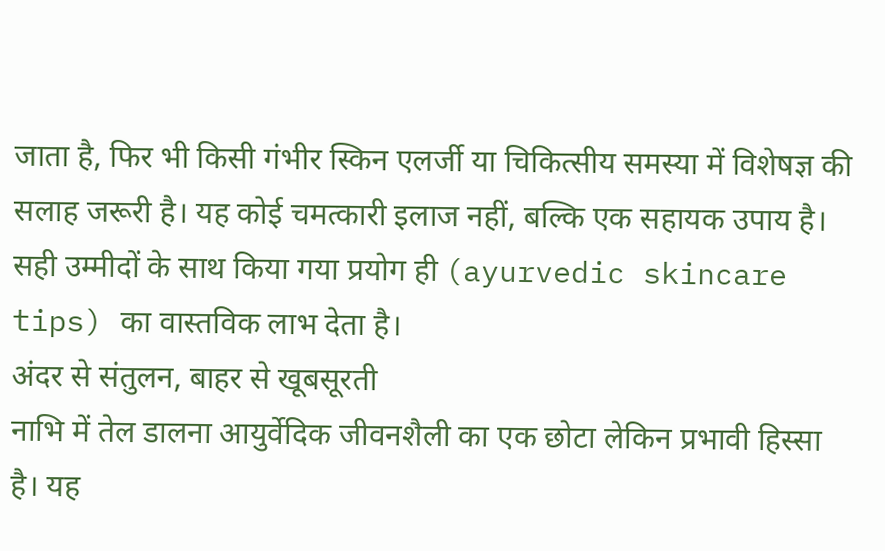जाता है, फिर भी किसी गंभीर स्किन एलर्जी या चिकित्सीय समस्या में विशेषज्ञ की सलाह जरूरी है। यह कोई चमत्कारी इलाज नहीं, बल्कि एक सहायक उपाय है। सही उम्मीदों के साथ किया गया प्रयोग ही (ayurvedic skincare tips) का वास्तविक लाभ देता है।
अंदर से संतुलन, बाहर से खूबसूरती
नाभि में तेल डालना आयुर्वेदिक जीवनशैली का एक छोटा लेकिन प्रभावी हिस्सा है। यह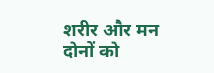शरीर और मन दोनों को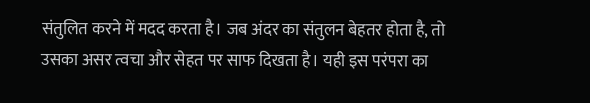संतुलित करने में मदद करता है। जब अंदर का संतुलन बेहतर होता है, तो उसका असर त्वचा और सेहत पर साफ दिखता है। यही इस परंपरा का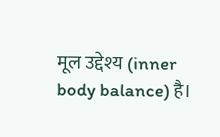मूल उद्देश्य (inner body balance) है।